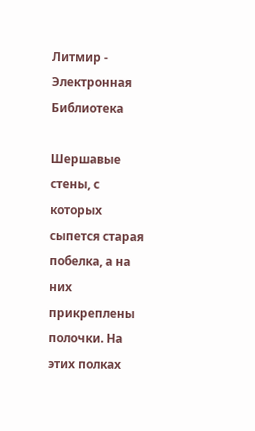Литмир - Электронная Библиотека

Шершавые стены, с которых сыпется старая побелка, а на них прикреплены полочки. На этих полках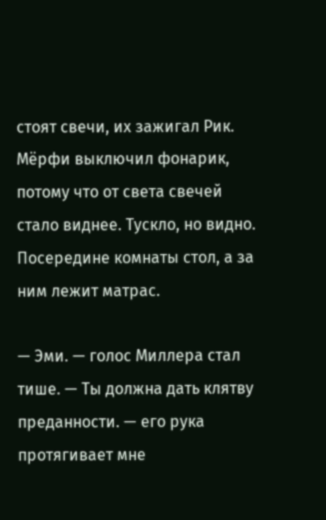стоят свечи, их зажигал Рик. Мёрфи выключил фонарик, потому что от света свечей стало виднее. Тускло, но видно. Посередине комнаты стол, а за ним лежит матрас.

— Эми. — голос Миллера стал тише. — Ты должна дать клятву преданности. — его рука протягивает мне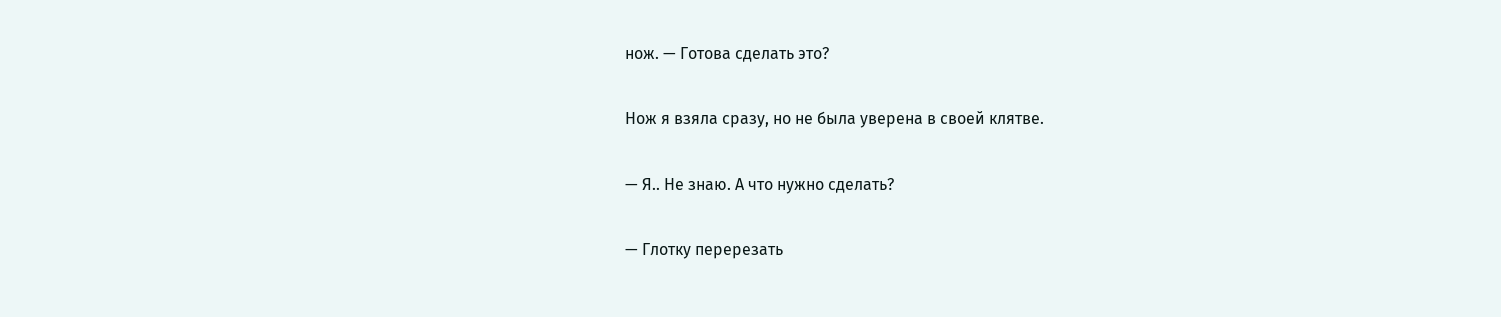нож. — Готова сделать это?

Нож я взяла сразу, но не была уверена в своей клятве.

— Я.. Не знаю. А что нужно сделать?

— Глотку перерезать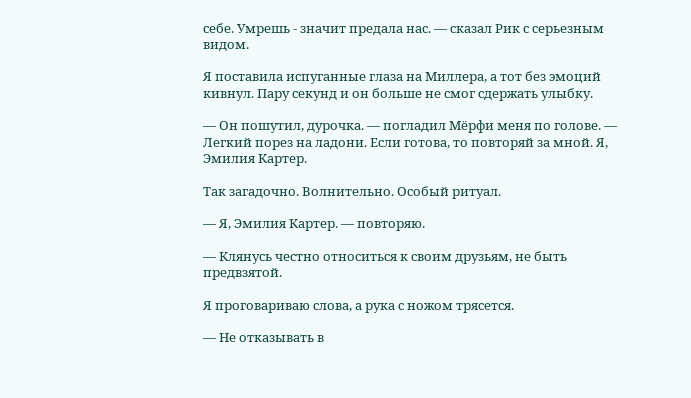себе. Умрешь - значит предала нас. — сказал Рик с серьезным видом.

Я поставила испуганные глаза на Миллера, а тот без эмоций кивнул. Пару секунд и он больше не смог сдержать улыбку.

— Он пошутил, дурочка. — погладил Мёрфи меня по голове. — Легкий порез на ладони. Если готова, то повторяй за мной. Я, Эмилия Картер.

Так загадочно. Волнительно. Особый ритуал.

— Я, Эмилия Картер. — повторяю.

— Клянусь честно относиться к своим друзьям, не быть предвзятой.

Я проговариваю слова, а рука с ножом трясется.

— Не отказывать в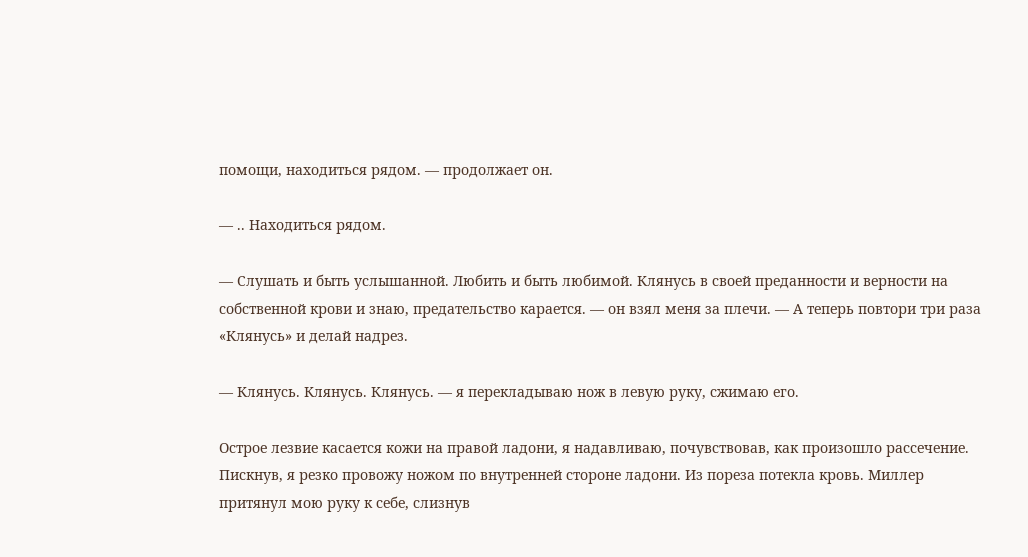помощи, находиться рядом. — продолжает он.

— .. Находиться рядом.

— Слушать и быть услышанной. Любить и быть любимой. Клянусь в своей преданности и верности на собственной крови и знаю, предательство карается. — он взял меня за плечи. — А теперь повтори три раза «Клянусь» и делай надрез.

— Клянусь. Клянусь. Клянусь. — я перекладываю нож в левую руку, сжимаю его.

Острое лезвие касается кожи на правой ладони, я надавливаю, почувствовав, как произошло рассечение. Пискнув, я резко провожу ножом по внутренней стороне ладони. Из пореза потекла кровь. Миллер притянул мою руку к себе, слизнув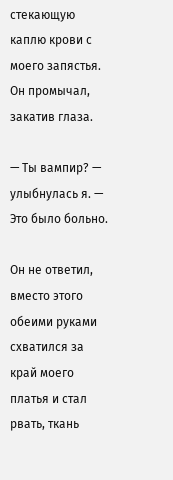стекающую каплю крови с моего запястья. Он промычал, закатив глаза.

— Ты вампир? — улыбнулась я. — Это было больно.

Он не ответил, вместо этого обеими руками схватился за край моего платья и стал рвать, ткань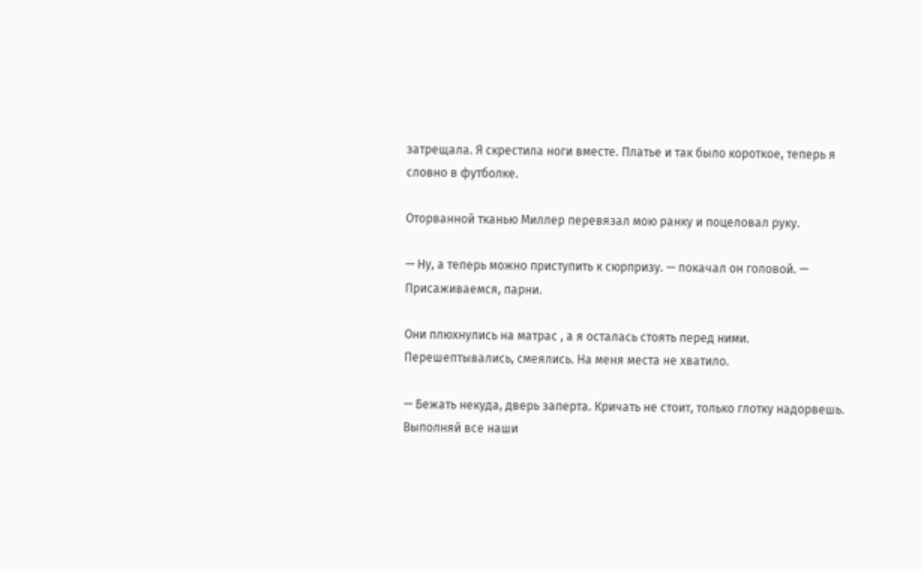затрещала. Я скрестила ноги вместе. Платье и так было короткое, теперь я словно в футболке.

Оторванной тканью Миллер перевязал мою ранку и поцеловал руку.

— Ну, а теперь можно приступить к сюрпризу. — покачал он головой. — Присаживаемся, парни.

Они плюхнулись на матрас , а я осталась стоять перед ними. Перешептывались, смеялись. На меня места не хватило.

— Бежать некуда, дверь заперта. Кричать не стоит, только глотку надорвешь. Выполняй все наши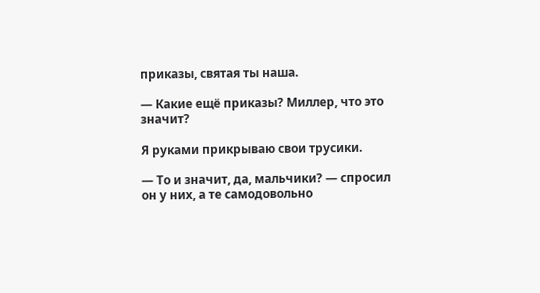приказы, святая ты наша.

— Какие ещё приказы? Миллер, что это значит?

Я руками прикрываю свои трусики.

— То и значит, да, мальчики? — спросил он у них, а те самодовольно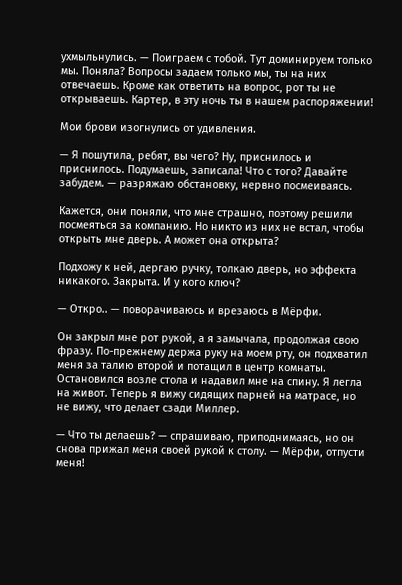ухмыльнулись. — Поиграем с тобой. Тут доминируем только мы. Поняла? Вопросы задаем только мы, ты на них отвечаешь. Кроме как ответить на вопрос, рот ты не открываешь. Картер, в эту ночь ты в нашем распоряжении!

Мои брови изогнулись от удивления.

— Я пошутила, ребят, вы чего? Ну, приснилось и приснилось. Подумаешь, записала! Что с того? Давайте забудем. — разряжаю обстановку, нервно посмеиваясь.

Кажется, они поняли, что мне страшно, поэтому решили посмеяться за компанию. Но никто из них не встал, чтобы открыть мне дверь. А может она открыта?

Подхожу к ней, дергаю ручку, толкаю дверь, но эффекта никакого. Закрыта. И у кого ключ?

— Откро.. — поворачиваюсь и врезаюсь в Мёрфи.

Он закрыл мне рот рукой, а я замычала, продолжая свою фразу. По-прежнему держа руку на моем рту, он подхватил меня за талию второй и потащил в центр комнаты. Остановился возле стола и надавил мне на спину. Я легла на живот. Теперь я вижу сидящих парней на матрасе, но не вижу, что делает сзади Миллер.

— Что ты делаешь? — спрашиваю, приподнимаясь, но он снова прижал меня своей рукой к столу. — Мёрфи, отпусти меня!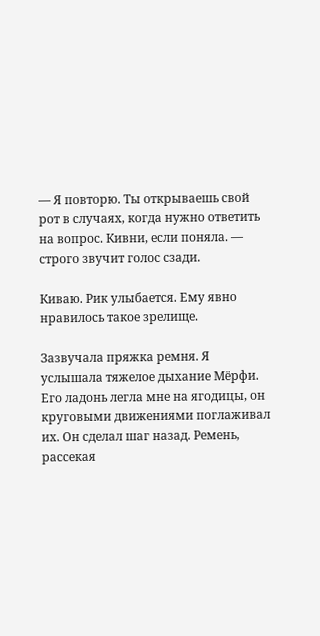— Я повторю. Ты открываешь свой рот в случаях, когда нужно ответить на вопрос. Кивни, если поняла. — строго звучит голос сзади.

Киваю. Рик улыбается. Ему явно нравилось такое зрелище.

Зазвучала пряжка ремня. Я услышала тяжелое дыхание Мёрфи. Его ладонь легла мне на ягодицы, он круговыми движениями поглаживал их. Он сделал шаг назад. Ремень, рассекая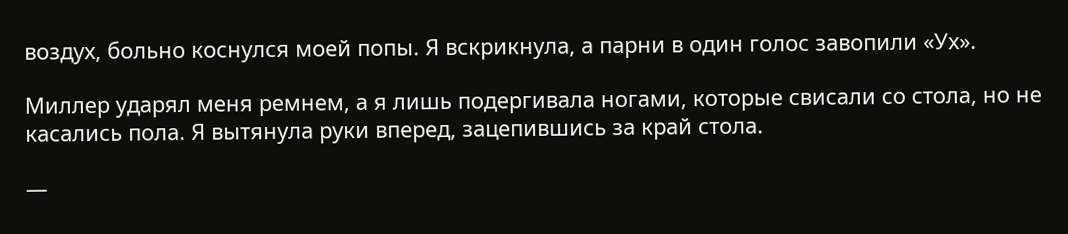воздух, больно коснулся моей попы. Я вскрикнула, а парни в один голос завопили «Ух».

Миллер ударял меня ремнем, а я лишь подергивала ногами, которые свисали со стола, но не касались пола. Я вытянула руки вперед, зацепившись за край стола.

—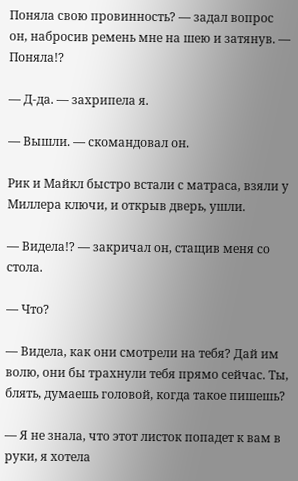Поняла свою провинность? — задал вопрос он, набросив ремень мне на шею и затянув. — Поняла!?

— Д-да. — захрипела я.

— Вышли. — скомандовал он.

Рик и Майкл быстро встали с матраса, взяли у Миллера ключи, и открыв дверь, ушли.

— Видела!? — закричал он, стащив меня со стола.

— Что?

— Видела, как они смотрели на тебя? Дай им волю, они бы трахнули тебя прямо сейчас. Ты, блять, думаешь головой, когда такое пишешь?

— Я не знала, что этот листок попадет к вам в руки, я хотела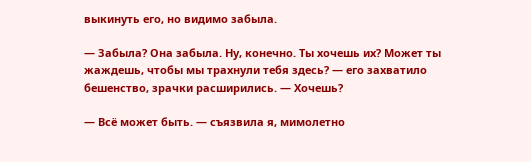выкинуть его, но видимо забыла.

— Забыла? Она забыла. Ну, конечно. Ты хочешь их? Может ты жаждешь, чтобы мы трахнули тебя здесь? — его захватило бешенство, зрачки расширились. — Хочешь?

— Всё может быть. — съязвила я, мимолетно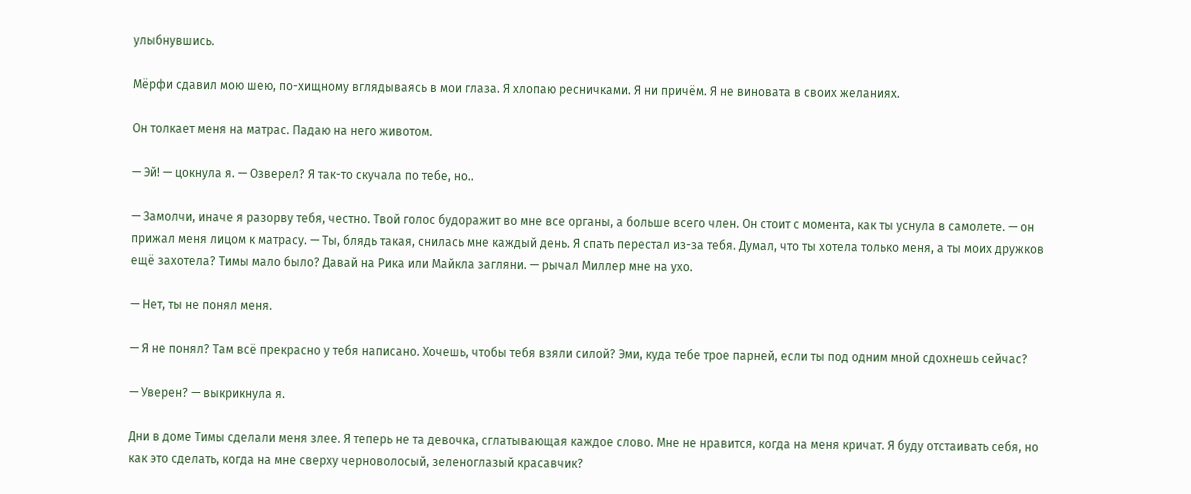улыбнувшись.

Мёрфи сдавил мою шею, по-хищному вглядываясь в мои глаза. Я хлопаю ресничками. Я ни причём. Я не виновата в своих желаниях.

Он толкает меня на матрас. Падаю на него животом.

— Эй! — цокнула я. — Озверел? Я так-то скучала по тебе, но..

— Замолчи, иначе я разорву тебя, честно. Твой голос будоражит во мне все органы, а больше всего член. Он стоит с момента, как ты уснула в самолете. — он прижал меня лицом к матрасу. — Ты, блядь такая, снилась мне каждый день. Я спать перестал из-за тебя. Думал, что ты хотела только меня, а ты моих дружков ещё захотела? Тимы мало было? Давай на Рика или Майкла загляни. — рычал Миллер мне на ухо.

— Нет, ты не понял меня.

— Я не понял? Там всё прекрасно у тебя написано. Хочешь, чтобы тебя взяли силой? Эми, куда тебе трое парней, если ты под одним мной сдохнешь сейчас?

— Уверен? — выкрикнула я.

Дни в доме Тимы сделали меня злее. Я теперь не та девочка, сглатывающая каждое слово. Мне не нравится, когда на меня кричат. Я буду отстаивать себя, но как это сделать, когда на мне сверху черноволосый, зеленоглазый красавчик?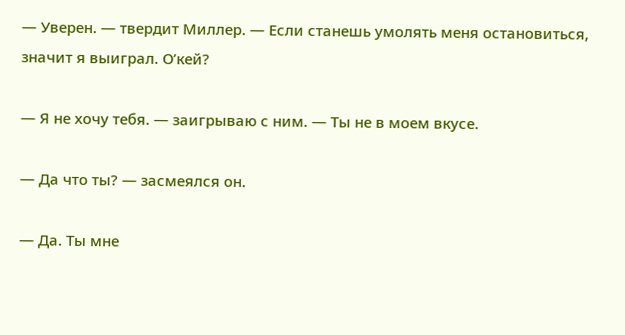— Уверен. — твердит Миллер. — Если станешь умолять меня остановиться, значит я выиграл. О’кей?

— Я не хочу тебя. — заигрываю с ним. — Ты не в моем вкусе.

— Да что ты? — засмеялся он.

— Да. Ты мне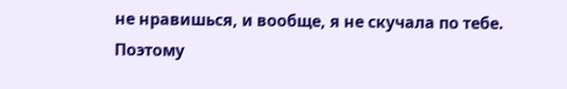не нравишься, и вообще, я не скучала по тебе. Поэтому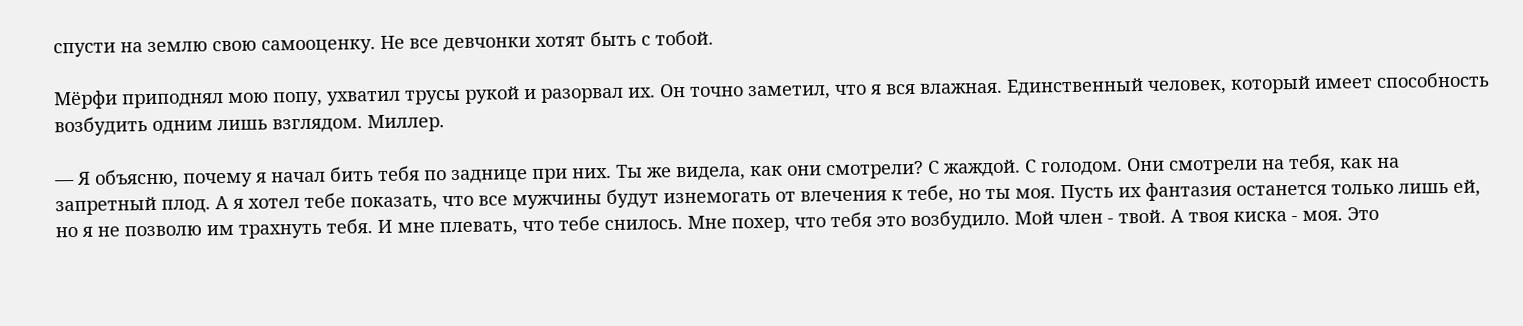спусти на землю свою самооценку. Не все девчонки хотят быть с тобой.

Мёрфи приподнял мою попу, ухватил трусы рукой и разорвал их. Он точно заметил, что я вся влажная. Единственный человек, который имеет способность возбудить одним лишь взглядом. Миллер.

— Я объясню, почему я начал бить тебя по заднице при них. Ты же видела, как они смотрели? С жаждой. С голодом. Они смотрели на тебя, как на запретный плод. А я хотел тебе показать, что все мужчины будут изнемогать от влечения к тебе, но ты моя. Пусть их фантазия останется только лишь ей, но я не позволю им трахнуть тебя. И мне плевать, что тебе снилось. Мне похер, что тебя это возбудило. Мой член - твой. А твоя киска - моя. Это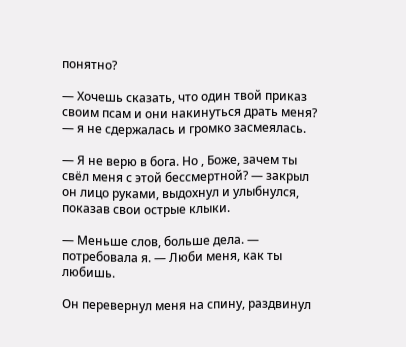понятно?

— Хочешь сказать, что один твой приказ своим псам и они накинуться драть меня? — я не сдержалась и громко засмеялась.

— Я не верю в бога. Но , Боже, зачем ты свёл меня с этой бессмертной? — закрыл он лицо руками, выдохнул и улыбнулся, показав свои острые клыки.

— Меньше слов, больше дела. — потребовала я. — Люби меня, как ты любишь.

Он перевернул меня на спину, раздвинул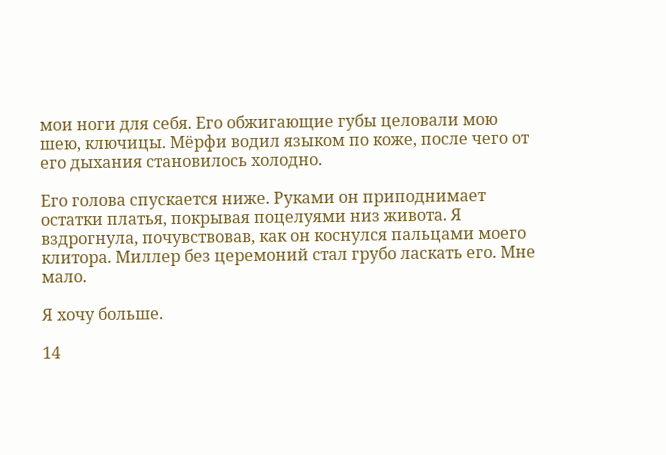мои ноги для себя. Его обжигающие губы целовали мою шею, ключицы. Мёрфи водил языком по коже, после чего от его дыхания становилось холодно.

Его голова спускается ниже. Руками он приподнимает остатки платья, покрывая поцелуями низ живота. Я вздрогнула, почувствовав, как он коснулся пальцами моего клитора. Миллер без церемоний стал грубо ласкать его. Мне мало.

Я хочу больше.

14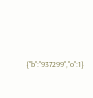{"b":"937299","o":1}